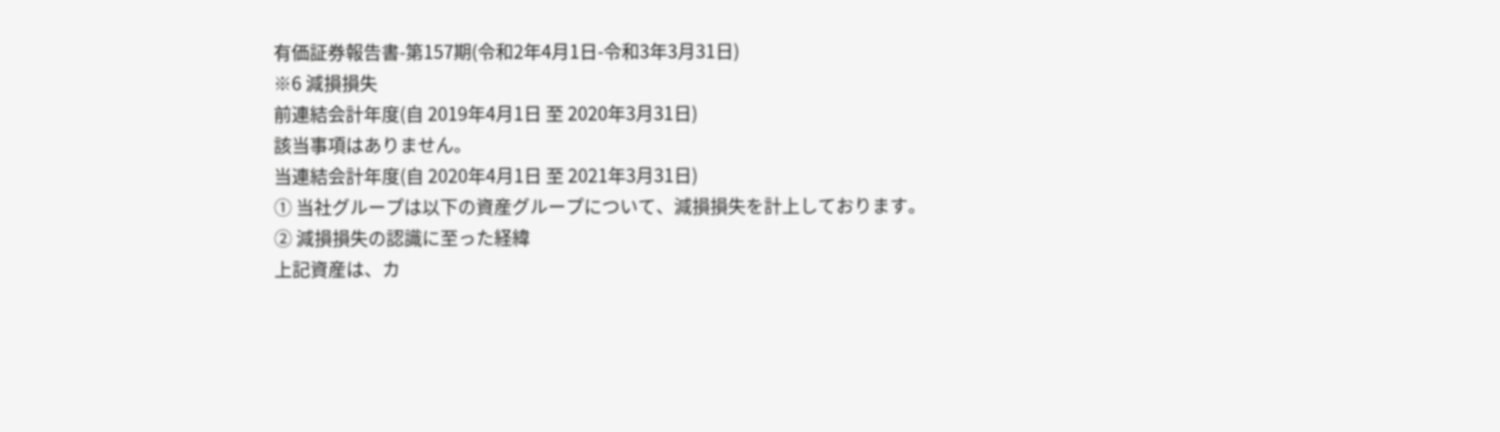有価証券報告書-第157期(令和2年4月1日-令和3年3月31日)
※6 減損損失
前連結会計年度(自 2019年4月1日 至 2020年3月31日)
該当事項はありません。
当連結会計年度(自 2020年4月1日 至 2021年3月31日)
① 当社グループは以下の資産グループについて、減損損失を計上しております。
② 減損損失の認識に至った経緯
上記資産は、カ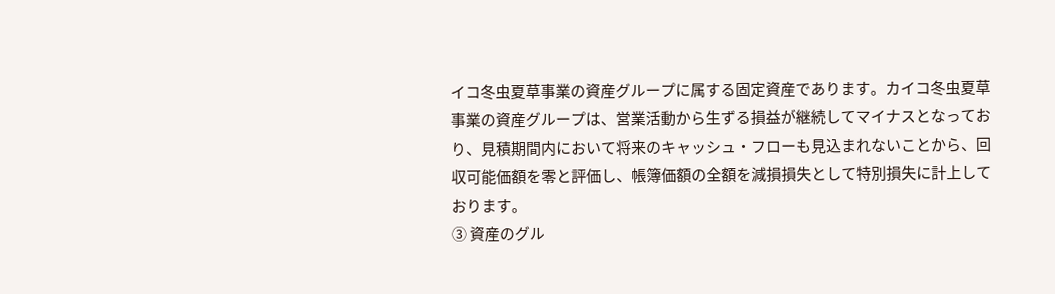イコ冬虫夏草事業の資産グループに属する固定資産であります。カイコ冬虫夏草事業の資産グループは、営業活動から生ずる損益が継続してマイナスとなっており、見積期間内において将来のキャッシュ・フローも見込まれないことから、回収可能価額を零と評価し、帳簿価額の全額を減損損失として特別損失に計上しております。
③ 資産のグル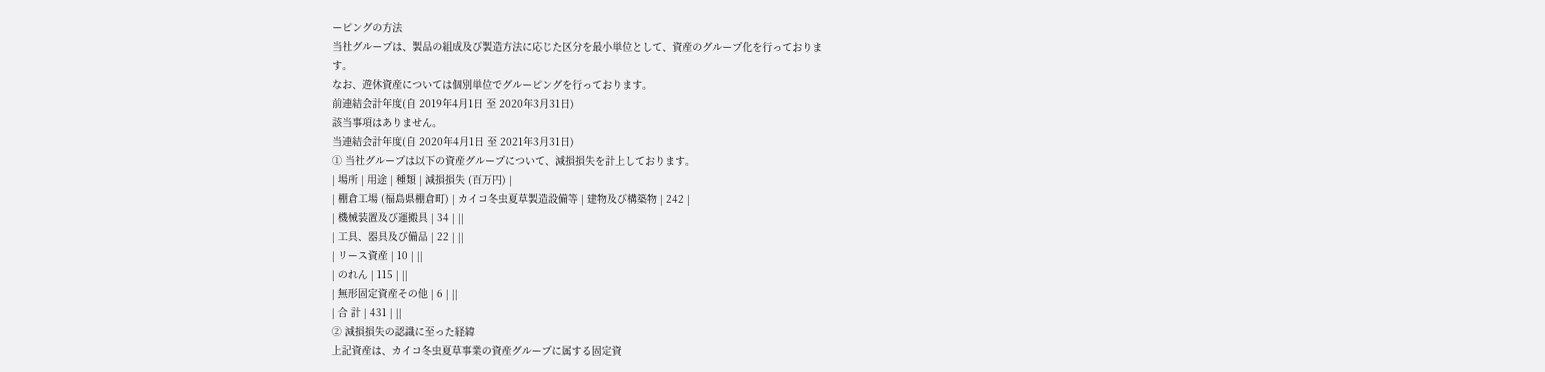ーピングの方法
当社グループは、製品の組成及び製造方法に応じた区分を最小単位として、資産のグループ化を行っておりま
す。
なお、遊休資産については個別単位でグルーピングを行っております。
前連結会計年度(自 2019年4月1日 至 2020年3月31日)
該当事項はありません。
当連結会計年度(自 2020年4月1日 至 2021年3月31日)
① 当社グループは以下の資産グループについて、減損損失を計上しております。
| 場所 | 用途 | 種類 | 減損損失 (百万円) |
| 棚倉工場 (福島県棚倉町) | カイコ冬虫夏草製造設備等 | 建物及び構築物 | 242 |
| 機械装置及び運搬具 | 34 | ||
| 工具、器具及び備品 | 22 | ||
| リース資産 | 10 | ||
| のれん | 115 | ||
| 無形固定資産その他 | 6 | ||
| 合 計 | 431 | ||
② 減損損失の認識に至った経緯
上記資産は、カイコ冬虫夏草事業の資産グループに属する固定資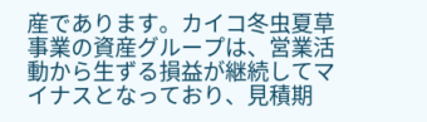産であります。カイコ冬虫夏草事業の資産グループは、営業活動から生ずる損益が継続してマイナスとなっており、見積期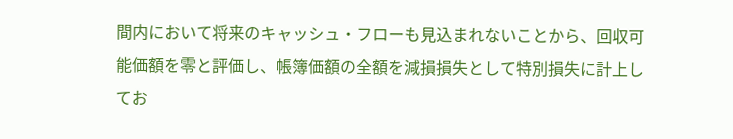間内において将来のキャッシュ・フローも見込まれないことから、回収可能価額を零と評価し、帳簿価額の全額を減損損失として特別損失に計上してお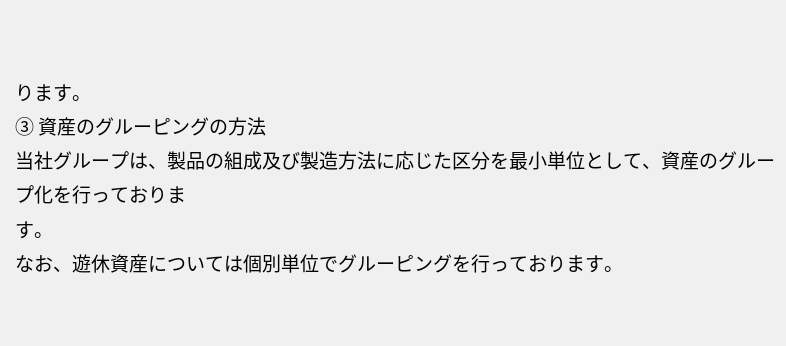ります。
③ 資産のグルーピングの方法
当社グループは、製品の組成及び製造方法に応じた区分を最小単位として、資産のグループ化を行っておりま
す。
なお、遊休資産については個別単位でグルーピングを行っております。